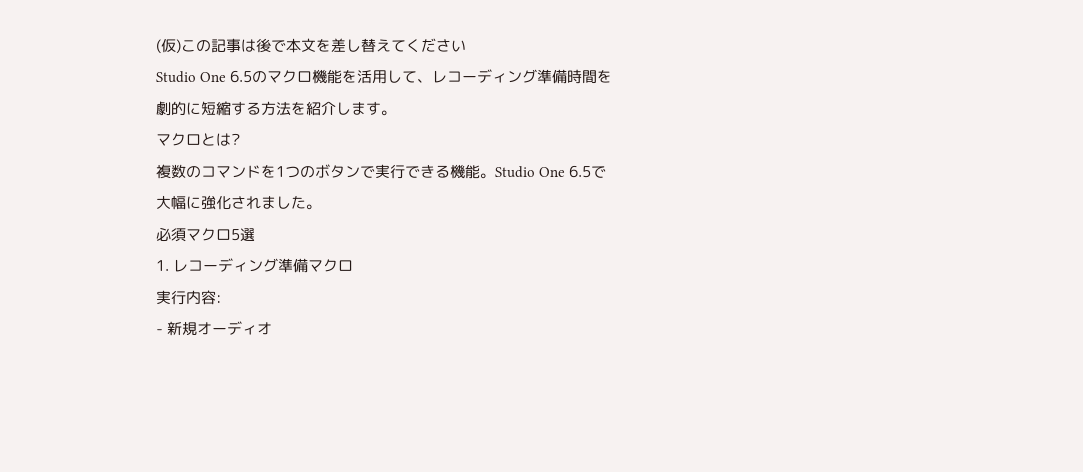(仮)この記事は後で本文を差し替えてください
Studio One 6.5のマクロ機能を活用して、レコーディング準備時間を劇的に短縮する方法を紹介します。
マクロとは?
複数のコマンドを1つのボタンで実行できる機能。Studio One 6.5で大幅に強化されました。
必須マクロ5選
1. レコーディング準備マクロ
実行内容:
- 新規オーディオ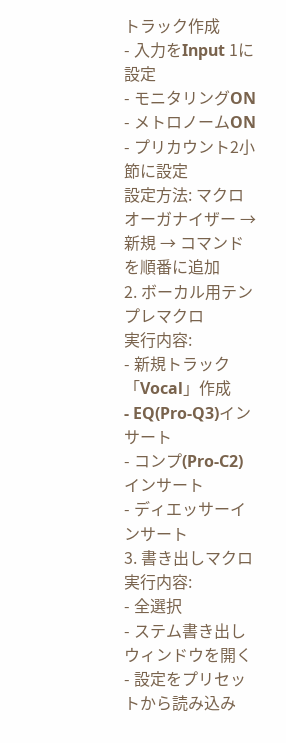トラック作成
- 入力をInput 1に設定
- モニタリングON
- メトロノームON
- プリカウント2小節に設定
設定方法: マクロオーガナイザー → 新規 → コマンドを順番に追加
2. ボーカル用テンプレマクロ
実行内容:
- 新規トラック「Vocal」作成
- EQ(Pro-Q3)インサート
- コンプ(Pro-C2)インサート
- ディエッサーインサート
3. 書き出しマクロ
実行内容:
- 全選択
- ステム書き出しウィンドウを開く
- 設定をプリセットから読み込み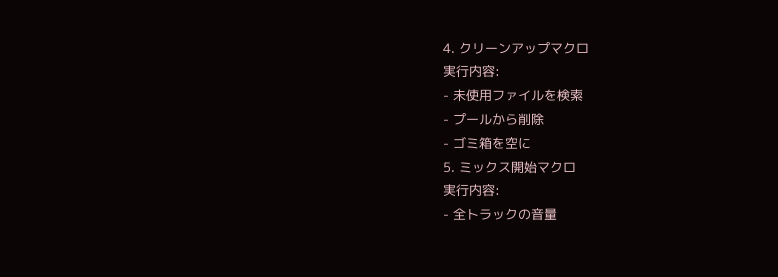4. クリーンアップマクロ
実行内容:
- 未使用ファイルを検索
- プールから削除
- ゴミ箱を空に
5. ミックス開始マクロ
実行内容:
- 全トラックの音量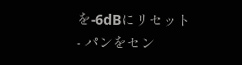を-6dBにリセット
- パンをセン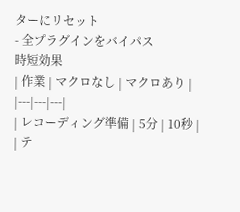ターにリセット
- 全プラグインをバイパス
時短効果
| 作業 | マクロなし | マクロあり |
|---|---|---|
| レコーディング準備 | 5分 | 10秒 |
| テ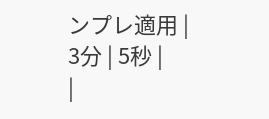ンプレ適用 | 3分 | 5秒 |
|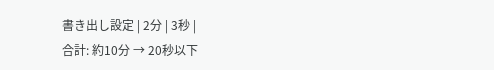書き出し設定 | 2分 | 3秒 |
合計: 約10分 → 20秒以下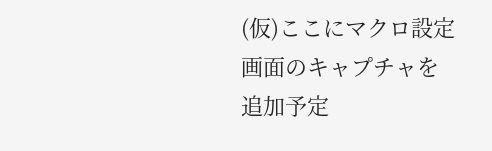(仮)ここにマクロ設定画面のキャプチャを追加予定